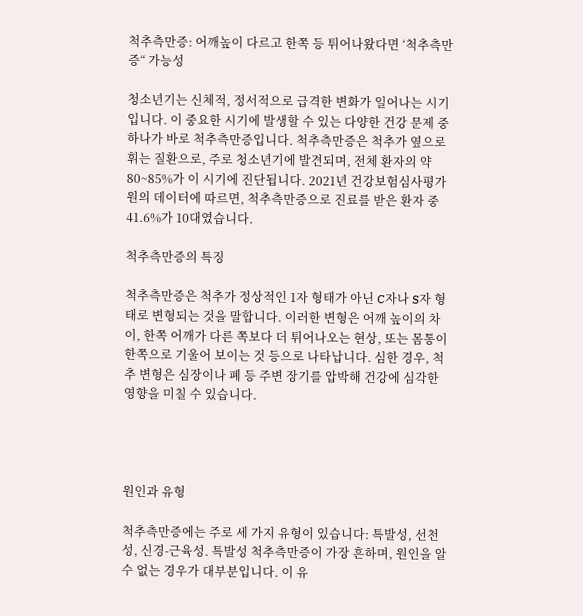척추측만증: 어깨높이 다르고 한쪽 등 튀어나왔다면 ‘척추측만증“ 가능성

청소년기는 신체적, 정서적으로 급격한 변화가 일어나는 시기입니다. 이 중요한 시기에 발생할 수 있는 다양한 건강 문제 중 하나가 바로 척추측만증입니다. 척추측만증은 척추가 옆으로 휘는 질환으로, 주로 청소년기에 발견되며, 전체 환자의 약 80~85%가 이 시기에 진단됩니다. 2021년 건강보험심사평가원의 데이터에 따르면, 척추측만증으로 진료를 받은 환자 중 41.6%가 10대였습니다.

척추측만증의 특징

척추측만증은 척추가 정상적인 1자 형태가 아닌 C자나 S자 형태로 변형되는 것을 말합니다. 이러한 변형은 어깨 높이의 차이, 한쪽 어깨가 다른 쪽보다 더 튀어나오는 현상, 또는 몸통이 한쪽으로 기울어 보이는 것 등으로 나타납니다. 심한 경우, 척추 변형은 심장이나 폐 등 주변 장기를 압박해 건강에 심각한 영향을 미칠 수 있습니다.




원인과 유형

척추측만증에는 주로 세 가지 유형이 있습니다: 특발성, 선천성, 신경-근육성. 특발성 척추측만증이 가장 흔하며, 원인을 알 수 없는 경우가 대부분입니다. 이 유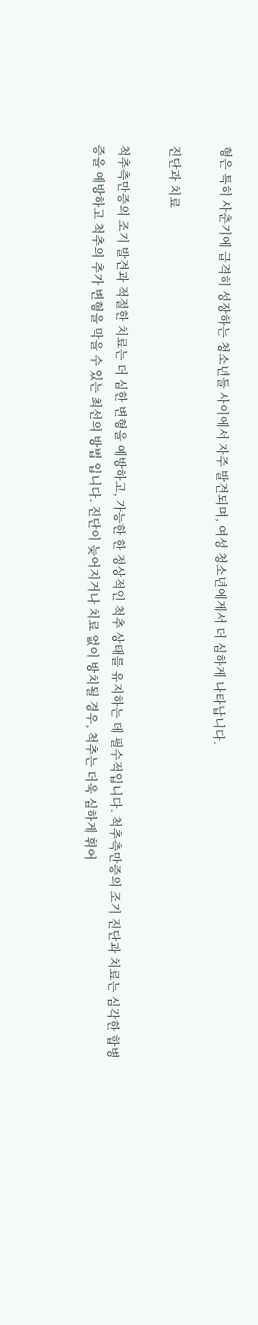형은 특히 사춘기에 급격히 성장하는 청소년들 사이에서 자주 발견되며, 여성 청소년에게서 더 심하게 나타납니다.

진단과 치료

척추측만증의 조기 발견과 적절한 치료는 더 심한 변형을 예방하고, 가능한 한 정상적인 척추 상태를 유지하는 데 필수적입니다. 척추측만증의 조기 진단과 치료는 심각한 합병증을 예방하고 척추의 추가 변형을 막을 수 있는 최선의 방법 입니다. 진단이 늦어지거나 치료 없이 방치될 경우, 척추는 더욱 심하게 휘어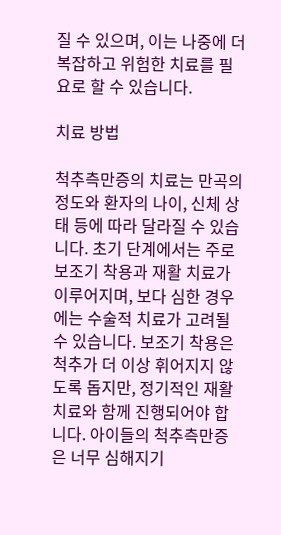질 수 있으며, 이는 나중에 더 복잡하고 위험한 치료를 필요로 할 수 있습니다.

치료 방법

척추측만증의 치료는 만곡의 정도와 환자의 나이, 신체 상태 등에 따라 달라질 수 있습니다. 초기 단계에서는 주로 보조기 착용과 재활 치료가 이루어지며, 보다 심한 경우에는 수술적 치료가 고려될 수 있습니다. 보조기 착용은 척추가 더 이상 휘어지지 않도록 돕지만, 정기적인 재활 치료와 함께 진행되어야 합니다. 아이들의 척추측만증은 너무 심해지기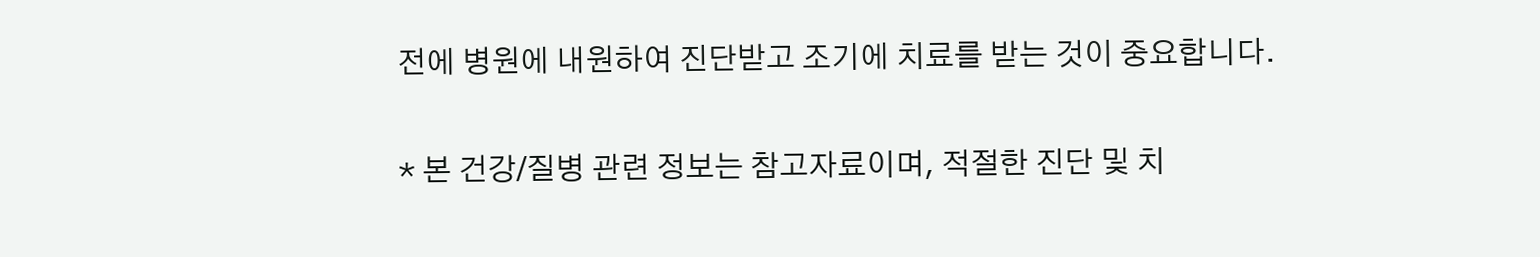전에 병원에 내원하여 진단받고 조기에 치료를 받는 것이 중요합니다.

* 본 건강/질병 관련 정보는 참고자료이며, 적절한 진단 및 치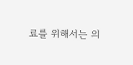료를 위해서는 의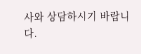사와 상담하시기 바랍니다.